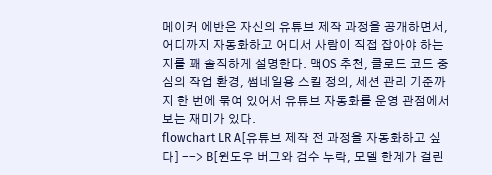메이커 에반은 자신의 유튜브 제작 과정을 공개하면서, 어디까지 자동화하고 어디서 사람이 직접 잡아야 하는지를 꽤 솔직하게 설명한다. 맥OS 추천, 클로드 코드 중심의 작업 환경, 썸네일용 스킬 정의, 세션 관리 기준까지 한 번에 묶여 있어서 유튜브 자동화를 운영 관점에서 보는 재미가 있다.
flowchart LR A[유튜브 제작 전 과정을 자동화하고 싶다] --> B[윈도우 버그와 검수 누락, 모델 한계가 걸린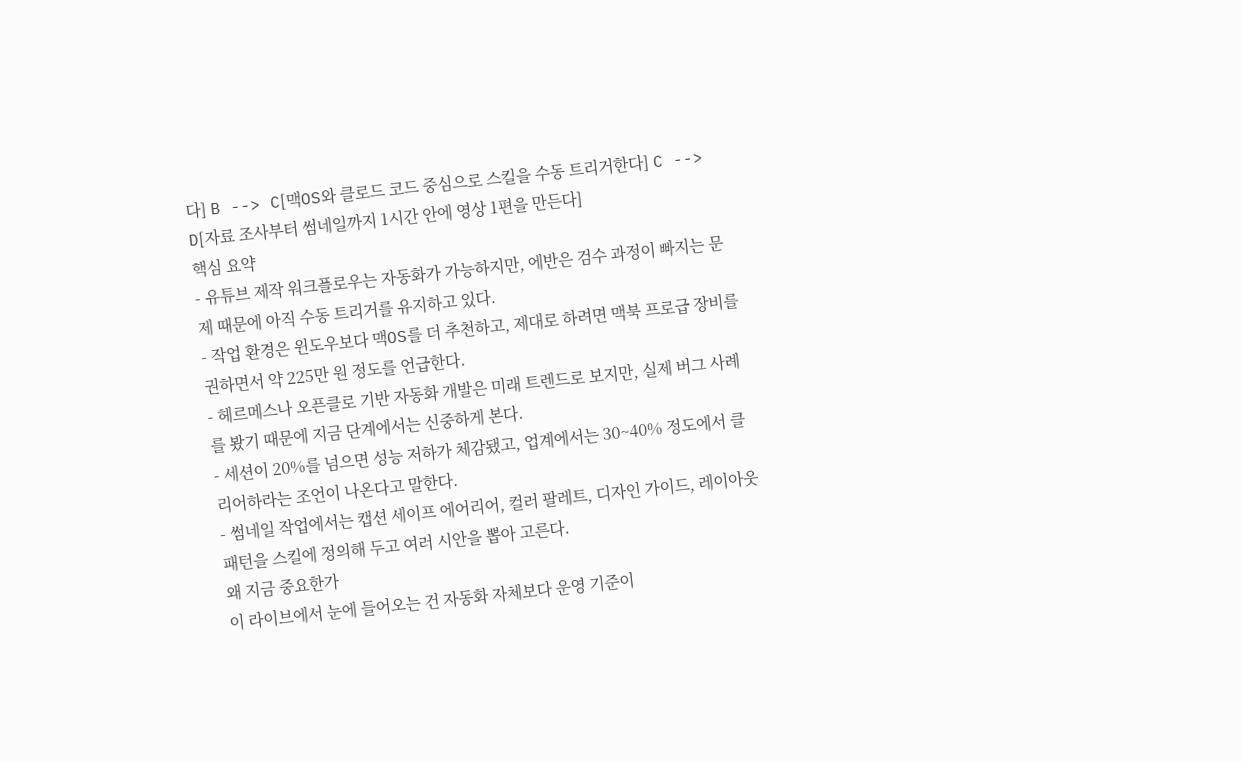다] B --> C[맥OS와 클로드 코드 중심으로 스킬을 수동 트리거한다] C --> D[자료 조사부터 썸네일까지 1시간 안에 영상 1편을 만든다]
핵심 요약
- 유튜브 제작 워크플로우는 자동화가 가능하지만, 에반은 검수 과정이 빠지는 문제 때문에 아직 수동 트리거를 유지하고 있다.
- 작업 환경은 윈도우보다 맥OS를 더 추천하고, 제대로 하려면 맥북 프로급 장비를 권하면서 약 225만 원 정도를 언급한다.
- 헤르메스나 오픈클로 기반 자동화 개발은 미래 트렌드로 보지만, 실제 버그 사례를 봤기 때문에 지금 단계에서는 신중하게 본다.
- 세션이 20%를 넘으면 성능 저하가 체감됐고, 업계에서는 30~40% 정도에서 클리어하라는 조언이 나온다고 말한다.
- 썸네일 작업에서는 캡션 세이프 에어리어, 컬러 팔레트, 디자인 가이드, 레이아웃 패턴을 스킬에 정의해 두고 여러 시안을 뽑아 고른다.
왜 지금 중요한가
이 라이브에서 눈에 들어오는 건 자동화 자체보다 운영 기준이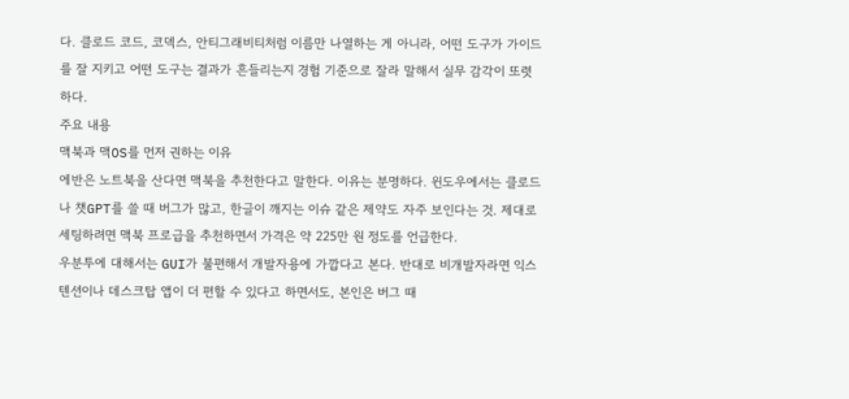다. 클로드 코드, 코덱스, 안티그래비티처럼 이름만 나열하는 게 아니라, 어떤 도구가 가이드를 잘 지키고 어떤 도구는 결과가 흔들리는지 경험 기준으로 잘라 말해서 실무 감각이 또렷하다.
주요 내용
맥북과 맥OS를 먼저 권하는 이유
에반은 노트북을 산다면 맥북을 추천한다고 말한다. 이유는 분명하다. 윈도우에서는 클로드나 챗GPT를 쓸 때 버그가 많고, 한글이 깨지는 이슈 같은 제약도 자주 보인다는 것. 제대로 세팅하려면 맥북 프로급을 추천하면서 가격은 약 225만 원 정도를 언급한다.
우분투에 대해서는 GUI가 불편해서 개발자용에 가깝다고 본다. 반대로 비개발자라면 익스텐션이나 데스크탑 앱이 더 편할 수 있다고 하면서도, 본인은 버그 때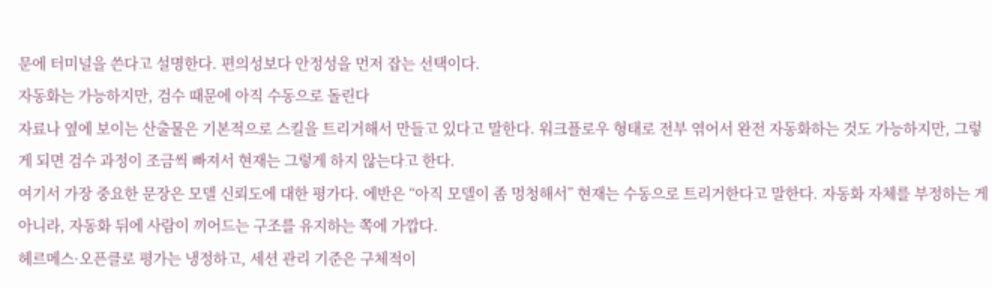문에 터미널을 쓴다고 설명한다. 편의성보다 안정성을 먼저 잡는 선택이다.
자동화는 가능하지만, 검수 때문에 아직 수동으로 돌린다
자료나 옆에 보이는 산출물은 기본적으로 스킬을 트리거해서 만들고 있다고 말한다. 워크플로우 형태로 전부 엮어서 완전 자동화하는 것도 가능하지만, 그렇게 되면 검수 과정이 조금씩 빠져서 현재는 그렇게 하지 않는다고 한다.
여기서 가장 중요한 문장은 모델 신뢰도에 대한 평가다. 에반은 “아직 모델이 좀 멍청해서” 현재는 수동으로 트리거한다고 말한다. 자동화 자체를 부정하는 게 아니라, 자동화 뒤에 사람이 끼어드는 구조를 유지하는 쪽에 가깝다.
헤르메스·오픈클로 평가는 냉정하고, 세션 관리 기준은 구체적이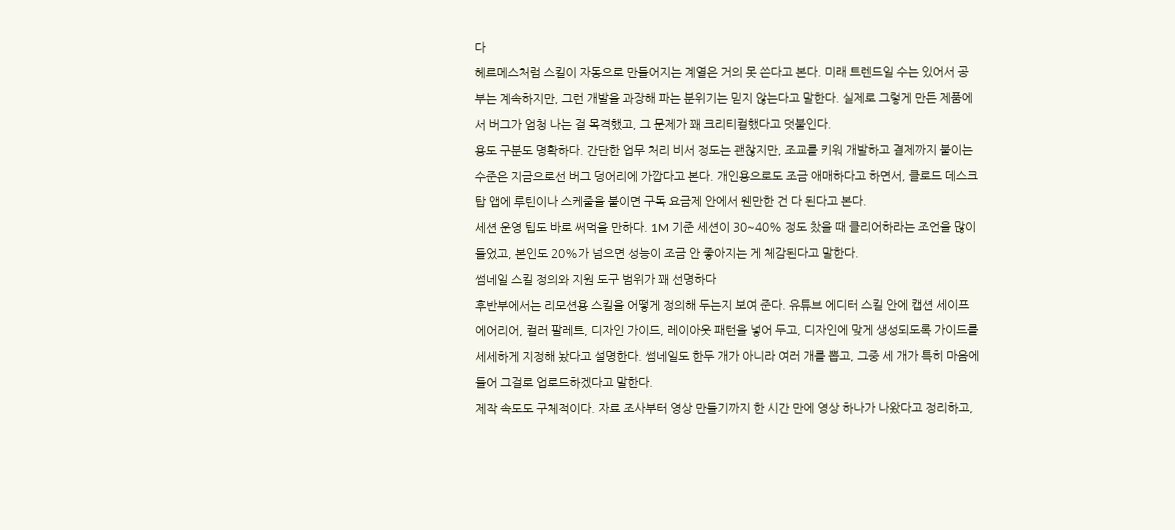다
헤르메스처럼 스킬이 자동으로 만들어지는 계열은 거의 못 쓴다고 본다. 미래 트렌드일 수는 있어서 공부는 계속하지만, 그런 개발을 과장해 파는 분위기는 믿지 않는다고 말한다. 실제로 그렇게 만든 제품에서 버그가 엄청 나는 걸 목격했고, 그 문제가 꽤 크리티컬했다고 덧붙인다.
용도 구분도 명확하다. 간단한 업무 처리 비서 정도는 괜찮지만, 조교를 키워 개발하고 결제까지 붙이는 수준은 지금으로선 버그 덩어리에 가깝다고 본다. 개인용으로도 조금 애매하다고 하면서, 클로드 데스크탑 앱에 루틴이나 스케줄을 붙이면 구독 요금제 안에서 웬만한 건 다 된다고 본다.
세션 운영 팁도 바로 써먹을 만하다. 1M 기준 세션이 30~40% 정도 찼을 때 클리어하라는 조언을 많이 들었고, 본인도 20%가 넘으면 성능이 조금 안 좋아지는 게 체감된다고 말한다.
썸네일 스킬 정의와 지원 도구 범위가 꽤 선명하다
후반부에서는 리모션용 스킬을 어떻게 정의해 두는지 보여 준다. 유튜브 에디터 스킬 안에 캡션 세이프 에어리어, 컬러 팔레트, 디자인 가이드, 레이아웃 패턴을 넣어 두고, 디자인에 맞게 생성되도록 가이드를 세세하게 지정해 놨다고 설명한다. 썸네일도 한두 개가 아니라 여러 개를 뽑고, 그중 세 개가 특히 마음에 들어 그걸로 업로드하겠다고 말한다.
제작 속도도 구체적이다. 자료 조사부터 영상 만들기까지 한 시간 만에 영상 하나가 나왔다고 정리하고,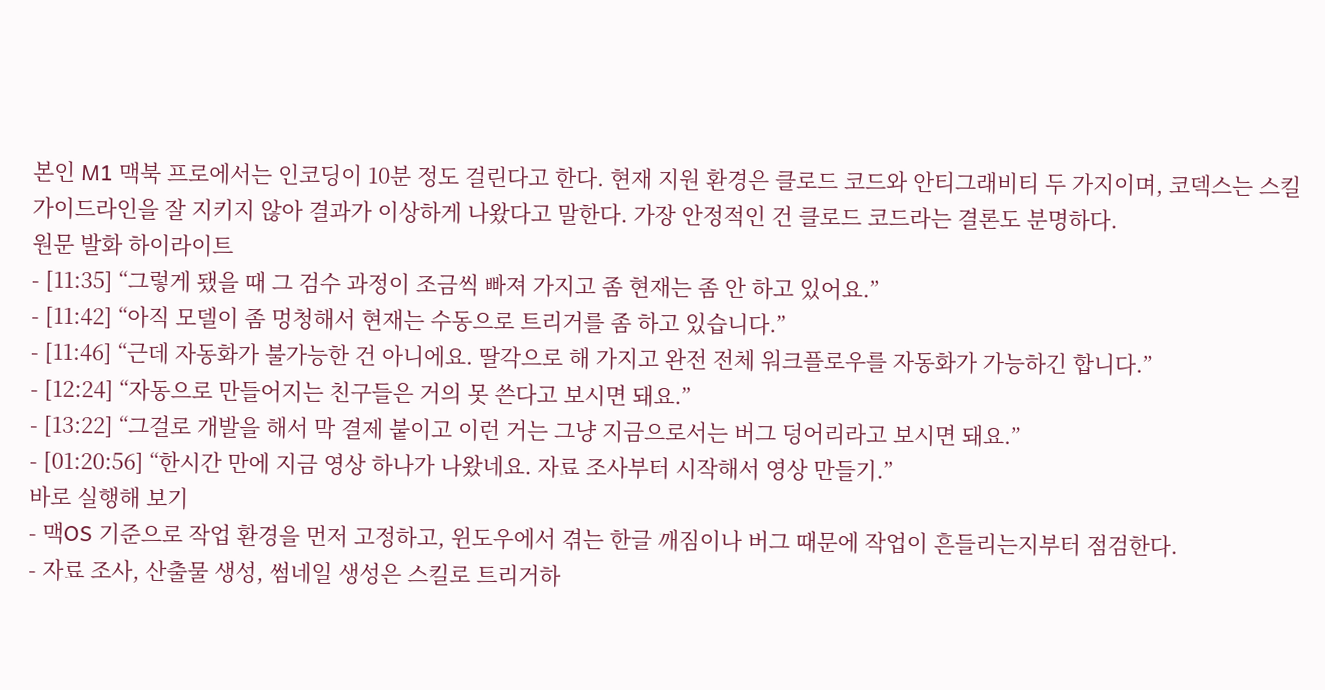본인 M1 맥북 프로에서는 인코딩이 10분 정도 걸린다고 한다. 현재 지원 환경은 클로드 코드와 안티그래비티 두 가지이며, 코덱스는 스킬 가이드라인을 잘 지키지 않아 결과가 이상하게 나왔다고 말한다. 가장 안정적인 건 클로드 코드라는 결론도 분명하다.
원문 발화 하이라이트
- [11:35] “그렇게 됐을 때 그 검수 과정이 조금씩 빠져 가지고 좀 현재는 좀 안 하고 있어요.”
- [11:42] “아직 모델이 좀 멍청해서 현재는 수동으로 트리거를 좀 하고 있습니다.”
- [11:46] “근데 자동화가 불가능한 건 아니에요. 딸각으로 해 가지고 완전 전체 워크플로우를 자동화가 가능하긴 합니다.”
- [12:24] “자동으로 만들어지는 친구들은 거의 못 쓴다고 보시면 돼요.”
- [13:22] “그걸로 개발을 해서 막 결제 붙이고 이런 거는 그냥 지금으로서는 버그 덩어리라고 보시면 돼요.”
- [01:20:56] “한시간 만에 지금 영상 하나가 나왔네요. 자료 조사부터 시작해서 영상 만들기.”
바로 실행해 보기
- 맥OS 기준으로 작업 환경을 먼저 고정하고, 윈도우에서 겪는 한글 깨짐이나 버그 때문에 작업이 흔들리는지부터 점검한다.
- 자료 조사, 산출물 생성, 썸네일 생성은 스킬로 트리거하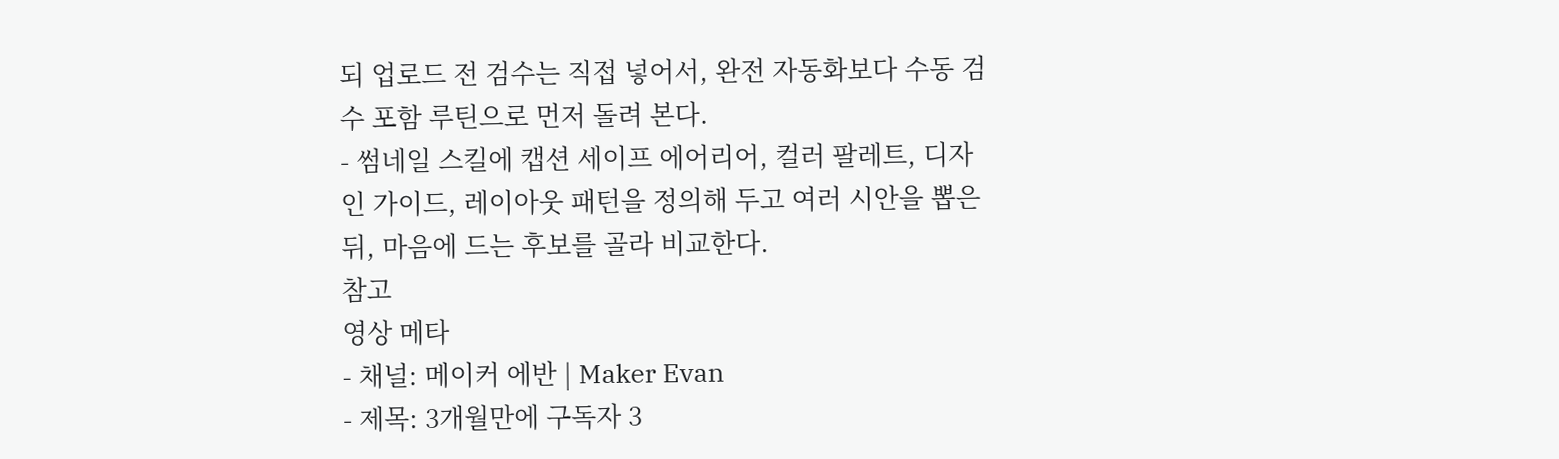되 업로드 전 검수는 직접 넣어서, 완전 자동화보다 수동 검수 포함 루틴으로 먼저 돌려 본다.
- 썸네일 스킬에 캡션 세이프 에어리어, 컬러 팔레트, 디자인 가이드, 레이아웃 패턴을 정의해 두고 여러 시안을 뽑은 뒤, 마음에 드는 후보를 골라 비교한다.
참고
영상 메타
- 채널: 메이커 에반 | Maker Evan
- 제목: 3개월만에 구독자 3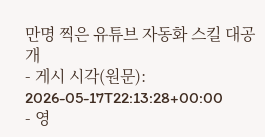만명 찍은 유튜브 자동화 스킬 대공개
- 게시 시각(원문): 2026-05-17T22:13:28+00:00
- 영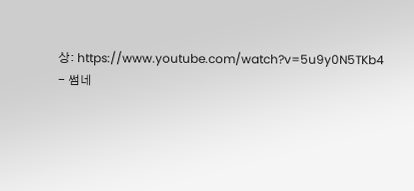상: https://www.youtube.com/watch?v=5u9y0N5TKb4
- 썸네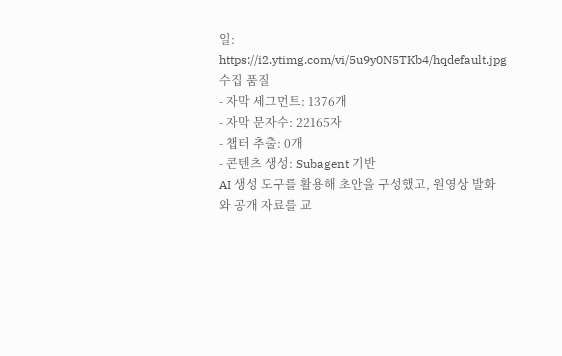일: https://i2.ytimg.com/vi/5u9y0N5TKb4/hqdefault.jpg
수집 품질
- 자막 세그먼트: 1376개
- 자막 문자수: 22165자
- 챕터 추출: 0개
- 콘텐츠 생성: Subagent 기반
AI 생성 도구를 활용해 초안을 구성했고, 원영상 발화와 공개 자료를 교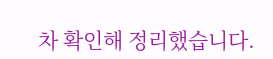차 확인해 정리했습니다.